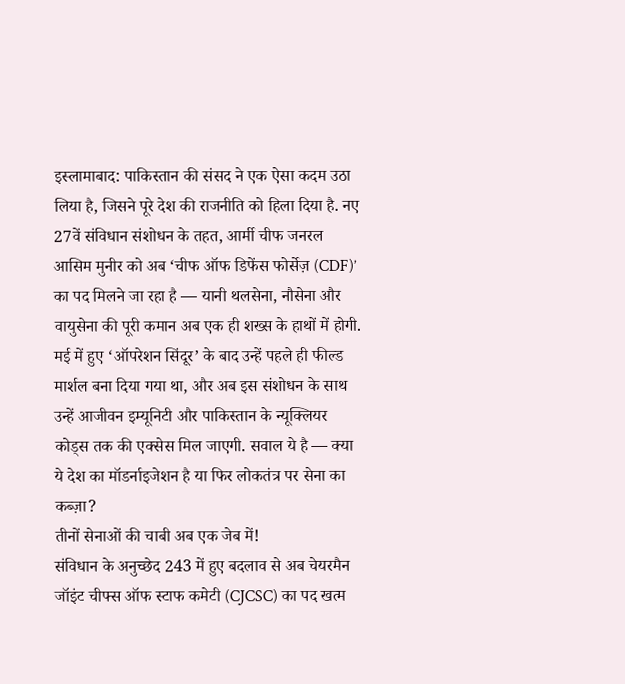इस्लामाबाद: पाकिस्तान की संसद ने एक ऐसा कदम उठा लिया है, जिसने पूरे देश की राजनीति को हिला दिया है. नए 27वें संविधान संशोधन के तहत, आर्मी चीफ जनरल आसिम मुनीर को अब ‘चीफ ऑफ डिफेंस फोर्सेज़ (CDF)’ का पद मिलने जा रहा है — यानी थलसेना, नौसेना और वायुसेना की पूरी कमान अब एक ही शख्स के हाथों में होगी. मई में हुए ‘ऑपरेशन सिंदूर’ के बाद उन्हें पहले ही फील्ड मार्शल बना दिया गया था, और अब इस संशोधन के साथ उन्हें आजीवन इम्यूनिटी और पाकिस्तान के न्यूक्लियर कोड्स तक की एक्सेस मिल जाएगी. सवाल ये है — क्या ये देश का मॉडर्नाइजेशन है या फिर लोकतंत्र पर सेना का कब्ज़ा?
तीनों सेनाओं की चाबी अब एक जेब में!
संविधान के अनुच्छेद 243 में हुए बदलाव से अब चेयरमैन जॉइंट चीफ्स ऑफ स्टाफ कमेटी (CJCSC) का पद खत्म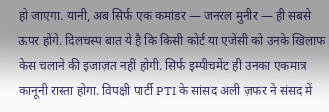हो जाएगा. यानी, अब सिर्फ एक कमांडर — जनरल मुनीर — ही सबसे ऊपर होंगे. दिलचस्प बात ये है कि किसी कोर्ट या एजेंसी को उनके खिलाफ केस चलाने की इजाज़त नहीं होगी. सिर्फ इम्पीचमेंट ही उनका एकमात्र कानूनी रास्ता होगा. विपक्षी पार्टी PTI के सांसद अली ज़फर ने संसद में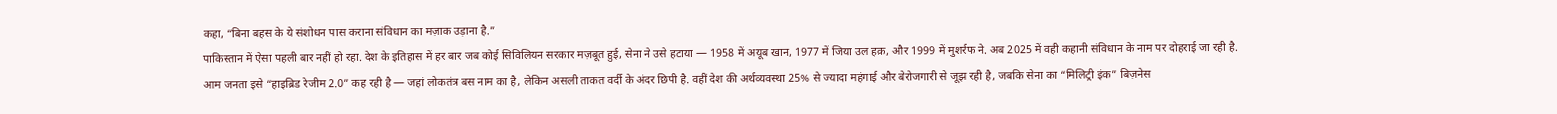कहा, “बिना बहस के ये संशोधन पास कराना संविधान का मज़ाक उड़ाना है.”
पाकिस्तान में ऐसा पहली बार नहीं हो रहा. देश के इतिहास में हर बार जब कोई सिविलियन सरकार मज़बूत हुई, सेना ने उसे हटाया — 1958 में अयूब खान, 1977 में जिया उल हक़, और 1999 में मुशर्रफ ने. अब 2025 में वही कहानी संविधान के नाम पर दोहराई जा रही है.
आम जनता इसे “हाइब्रिड रेजीम 2.0” कह रही है — जहां लोकतंत्र बस नाम का है, लेकिन असली ताकत वर्दी के अंदर छिपी है. वहीं देश की अर्थव्यवस्था 25% से ज्यादा महंगाई और बेरोजगारी से जूझ रही है, जबकि सेना का “मिलिट्री इंक” बिज़नेस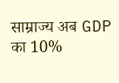साम्राज्य अब GDP का 10%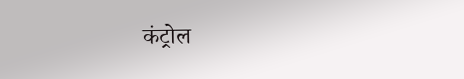कंट्रोल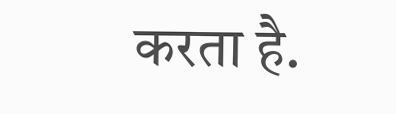करता है.